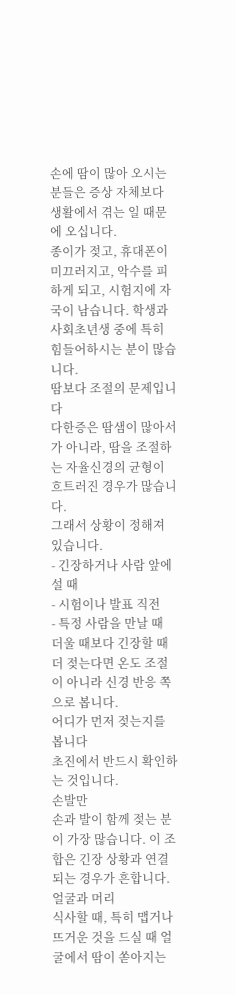손에 땀이 많아 오시는 분들은 증상 자체보다 생활에서 겪는 일 때문에 오십니다.
종이가 젖고, 휴대폰이 미끄러지고, 악수를 피하게 되고, 시험지에 자국이 남습니다. 학생과 사회초년생 중에 특히 힘들어하시는 분이 많습니다.
땀보다 조절의 문제입니다
다한증은 땀샘이 많아서가 아니라, 땀을 조절하는 자율신경의 균형이 흐트러진 경우가 많습니다.
그래서 상황이 정해져 있습니다.
- 긴장하거나 사람 앞에 설 때
- 시험이나 발표 직전
- 특정 사람을 만날 때
더울 때보다 긴장할 때 더 젖는다면 온도 조절이 아니라 신경 반응 쪽으로 봅니다.
어디가 먼저 젖는지를 봅니다
초진에서 반드시 확인하는 것입니다.
손발만
손과 발이 함께 젖는 분이 가장 많습니다. 이 조합은 긴장 상황과 연결되는 경우가 흔합니다.
얼굴과 머리
식사할 때, 특히 맵거나 뜨거운 것을 드실 때 얼굴에서 땀이 쏟아지는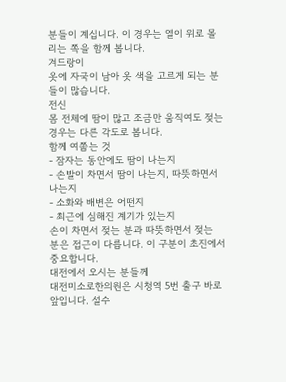분들이 계십니다. 이 경우는 열이 위로 몰리는 쪽을 함께 봅니다.
겨드랑이
옷에 자국이 남아 옷 색을 고르게 되는 분들이 많습니다.
전신
몸 전체에 땀이 많고 조금만 움직여도 젖는 경우는 다른 각도로 봅니다.
함께 여쭙는 것
- 잠자는 동안에도 땀이 나는지
- 손발이 차면서 땀이 나는지, 따뜻하면서 나는지
- 소화와 배변은 어떤지
- 최근에 심해진 계기가 있는지
손이 차면서 젖는 분과 따뜻하면서 젖는 분은 접근이 다릅니다. 이 구분이 초진에서 중요합니다.
대전에서 오시는 분들께
대전미소로한의원은 시청역 5번 출구 바로 앞입니다. 설수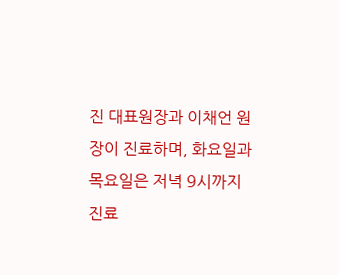진 대표원장과 이채언 원장이 진료하며, 화요일과 목요일은 저녁 9시까지 진료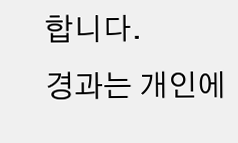합니다.
경과는 개인에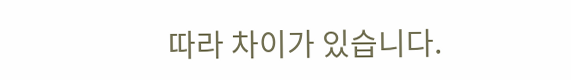따라 차이가 있습니다.